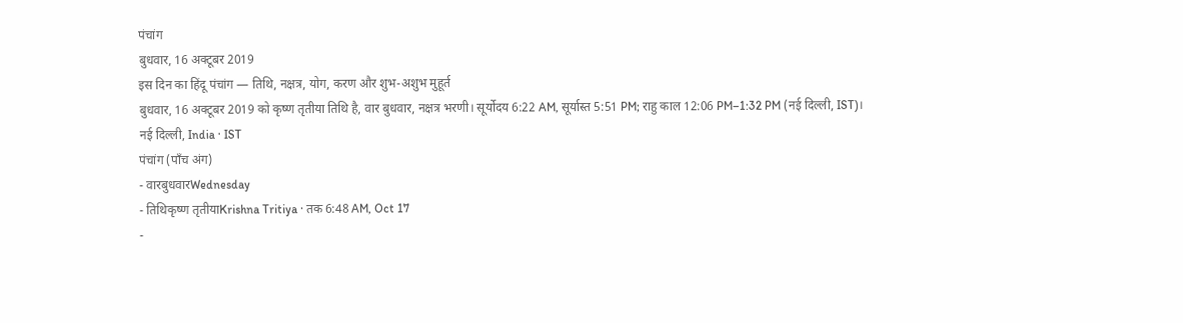पंचांग
बुधवार, 16 अक्टूबर 2019
इस दिन का हिंदू पंचांग — तिथि, नक्षत्र, योग, करण और शुभ-अशुभ मुहूर्त
बुधवार, 16 अक्टूबर 2019 को कृष्ण तृतीया तिथि है, वार बुधवार, नक्षत्र भरणी। सूर्योदय 6:22 AM, सूर्यास्त 5:51 PM; राहु काल 12:06 PM–1:32 PM (नई दिल्ली, IST)।
नई दिल्ली, India · IST
पंचांग (पाँच अंग)
- वारबुधवारWednesday
- तिथिकृष्ण तृतीयाKrishna Tritiya · तक 6:48 AM, Oct 17
-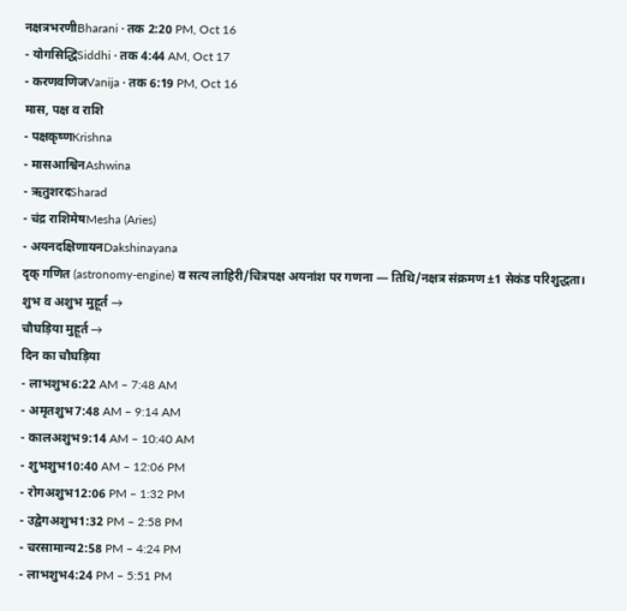नक्षत्रभरणीBharani · तक 2:20 PM, Oct 16
- योगसिद्धिSiddhi · तक 4:44 AM, Oct 17
- करणवणिजVanija · तक 6:19 PM, Oct 16
मास, पक्ष व राशि
- पक्षकृष्णKrishna
- मासआश्विनAshwina
- ऋतुशरदSharad
- चंद्र राशिमेषMesha (Aries)
- अयनदक्षिणायनDakshinayana
दृक् गणित (astronomy-engine) व सत्य लाहिरी/चित्रपक्ष अयनांश पर गणना — तिथि/नक्षत्र संक्रमण ±1 सेकंड परिशुद्धता।
शुभ व अशुभ मुहूर्त →
चौघड़िया मुहूर्त →
दिन का चौघड़िया
- लाभशुभ6:22 AM – 7:48 AM
- अमृतशुभ7:48 AM – 9:14 AM
- कालअशुभ9:14 AM – 10:40 AM
- शुभशुभ10:40 AM – 12:06 PM
- रोगअशुभ12:06 PM – 1:32 PM
- उद्वेगअशुभ1:32 PM – 2:58 PM
- चरसामान्य2:58 PM – 4:24 PM
- लाभशुभ4:24 PM – 5:51 PM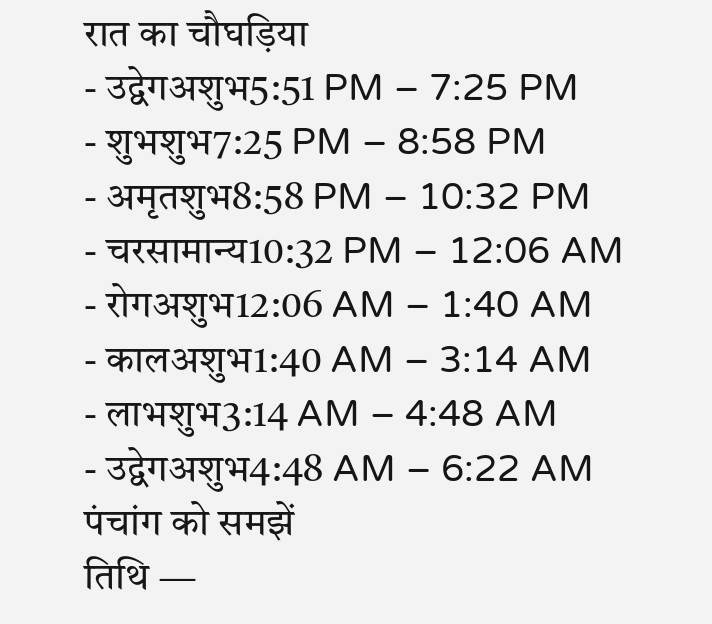रात का चौघड़िया
- उद्वेगअशुभ5:51 PM – 7:25 PM
- शुभशुभ7:25 PM – 8:58 PM
- अमृतशुभ8:58 PM – 10:32 PM
- चरसामान्य10:32 PM – 12:06 AM
- रोगअशुभ12:06 AM – 1:40 AM
- कालअशुभ1:40 AM – 3:14 AM
- लाभशुभ3:14 AM – 4:48 AM
- उद्वेगअशुभ4:48 AM – 6:22 AM
पंचांग को समझें
तिथि —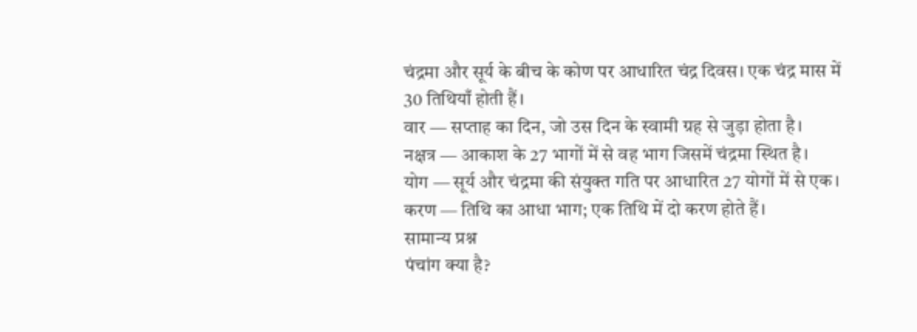चंद्रमा और सूर्य के बीच के कोण पर आधारित चंद्र दिवस। एक चंद्र मास में 30 तिथियाँ होती हैं।
वार — सप्ताह का दिन, जो उस दिन के स्वामी ग्रह से जुड़ा होता है।
नक्षत्र — आकाश के 27 भागों में से वह भाग जिसमें चंद्रमा स्थित है।
योग — सूर्य और चंद्रमा की संयुक्त गति पर आधारित 27 योगों में से एक।
करण — तिथि का आधा भाग; एक तिथि में दो करण होते हैं।
सामान्य प्रश्न
पंचांग क्या है?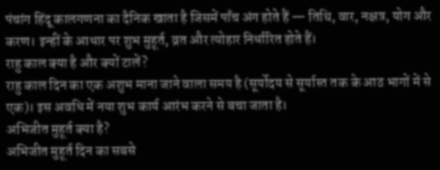पंचांग हिंदू कालगणना का दैनिक खाता है जिसमें पाँच अंग होते हैं — तिथि, वार, नक्षत्र, योग और करण। इन्हीं के आधार पर शुभ मुहूर्त, व्रत और त्योहार निर्धारित होते हैं।
राहु काल क्या है और क्यों टालें?
राहु काल दिन का एक अशुभ माना जाने वाला समय है (सूर्योदय से सूर्यास्त तक के आठ भागों में से एक)। इस अवधि में नया शुभ कार्य आरंभ करने से बचा जाता है।
अभिजीत मुहूर्त क्या है?
अभिजीत मुहूर्त दिन का सबसे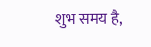शुभ समय है,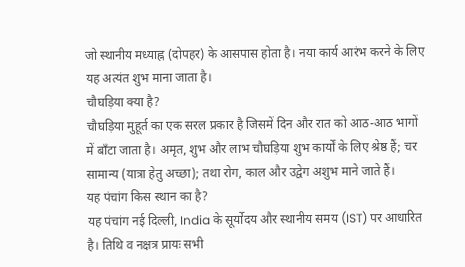जो स्थानीय मध्याह्न (दोपहर) के आसपास होता है। नया कार्य आरंभ करने के लिए यह अत्यंत शुभ माना जाता है।
चौघड़िया क्या है?
चौघड़िया मुहूर्त का एक सरल प्रकार है जिसमें दिन और रात को आठ-आठ भागों में बाँटा जाता है। अमृत, शुभ और लाभ चौघड़िया शुभ कार्यों के लिए श्रेष्ठ हैं; चर सामान्य (यात्रा हेतु अच्छा); तथा रोग, काल और उद्वेग अशुभ माने जाते हैं।
यह पंचांग किस स्थान का है?
यह पंचांग नई दिल्ली, India के सूर्योदय और स्थानीय समय (IST) पर आधारित है। तिथि व नक्षत्र प्रायः सभी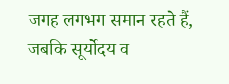जगह लगभग समान रहते हैं, जबकि सूर्योदय व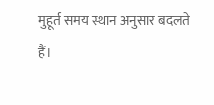मुहूर्त समय स्थान अनुसार बदलते हैं।